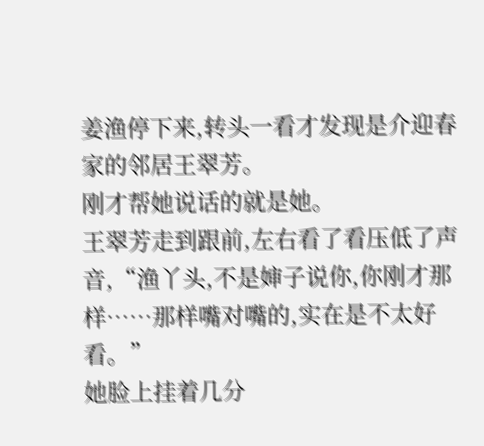姜渔停下来,转头一看才发现是介迎春家的邻居王翠芳。
刚才帮她说话的就是她。
王翠芳走到跟前,左右看了看压低了声音,“渔丫头,不是婶子说你,你刚才那样……那样嘴对嘴的,实在是不太好看。”
她脸上挂着几分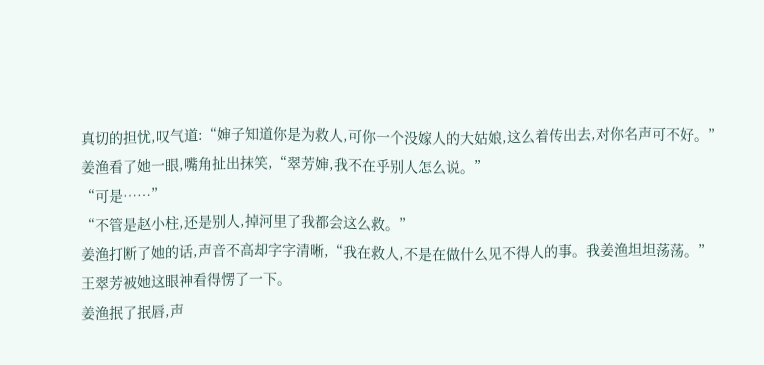真切的担忧,叹气道:“婶子知道你是为救人,可你一个没嫁人的大姑娘,这么着传出去,对你名声可不好。”
姜渔看了她一眼,嘴角扯出抹笑,“翠芳婶,我不在乎别人怎么说。”
“可是……”
“不管是赵小柱,还是别人,掉河里了我都会这么救。”
姜渔打断了她的话,声音不高却字字清晰,“我在救人,不是在做什么见不得人的事。我姜渔坦坦荡荡。”
王翠芳被她这眼神看得愣了一下。
姜渔抿了抿唇,声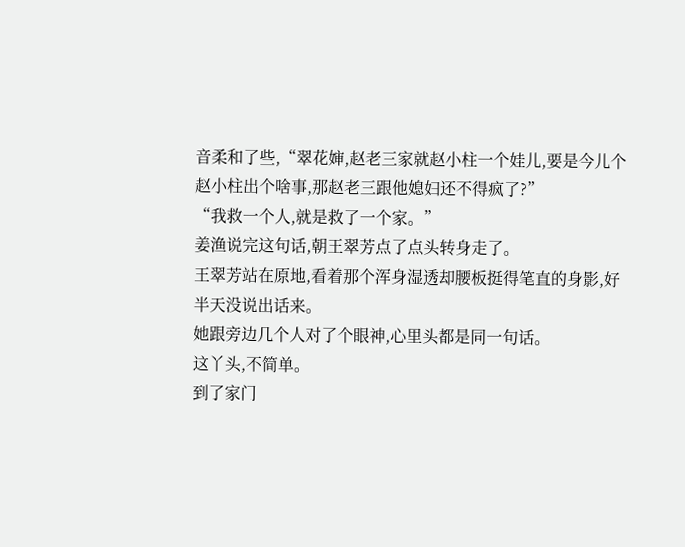音柔和了些,“翠花婶,赵老三家就赵小柱一个娃儿,要是今儿个赵小柱出个啥事,那赵老三跟他媳妇还不得疯了?”
“我救一个人,就是救了一个家。”
姜渔说完这句话,朝王翠芳点了点头转身走了。
王翠芳站在原地,看着那个浑身湿透却腰板挺得笔直的身影,好半天没说出话来。
她跟旁边几个人对了个眼神,心里头都是同一句话。
这丫头,不简单。
到了家门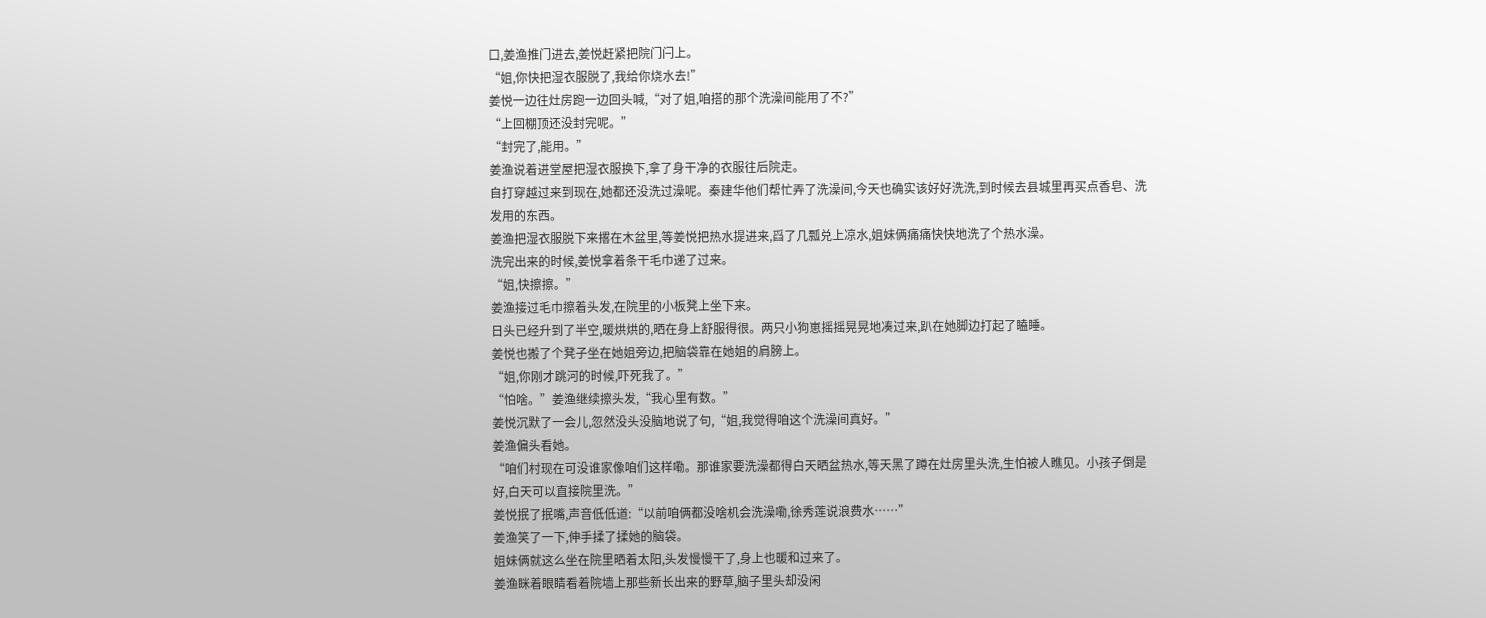口,姜渔推门进去,姜悦赶紧把院门闩上。
“姐,你快把湿衣服脱了,我给你烧水去!”
姜悦一边往灶房跑一边回头喊,“对了姐,咱搭的那个洗澡间能用了不?”
“上回棚顶还没封完呢。”
“封完了,能用。”
姜渔说着进堂屋把湿衣服换下,拿了身干净的衣服往后院走。
自打穿越过来到现在,她都还没洗过澡呢。秦建华他们帮忙弄了洗澡间,今天也确实该好好洗洗,到时候去县城里再买点香皂、洗发用的东西。
姜渔把湿衣服脱下来撂在木盆里,等姜悦把热水提进来,舀了几瓢兑上凉水,姐妹俩痛痛快快地洗了个热水澡。
洗完出来的时候,姜悦拿着条干毛巾递了过来。
“姐,快擦擦。”
姜渔接过毛巾擦着头发,在院里的小板凳上坐下来。
日头已经升到了半空,暖烘烘的,晒在身上舒服得很。两只小狗崽摇摇晃晃地凑过来,趴在她脚边打起了瞌睡。
姜悦也搬了个凳子坐在她姐旁边,把脑袋靠在她姐的肩膀上。
“姐,你刚才跳河的时候,吓死我了。”
“怕啥。”姜渔继续擦头发,“我心里有数。”
姜悦沉默了一会儿,忽然没头没脑地说了句,“姐,我觉得咱这个洗澡间真好。”
姜渔偏头看她。
“咱们村现在可没谁家像咱们这样嘞。那谁家要洗澡都得白天晒盆热水,等天黑了蹲在灶房里头洗,生怕被人瞧见。小孩子倒是好,白天可以直接院里洗。”
姜悦抿了抿嘴,声音低低道:“以前咱俩都没啥机会洗澡嘞,徐秀莲说浪费水……”
姜渔笑了一下,伸手揉了揉她的脑袋。
姐妹俩就这么坐在院里晒着太阳,头发慢慢干了,身上也暖和过来了。
姜渔眯着眼睛看着院墙上那些新长出来的野草,脑子里头却没闲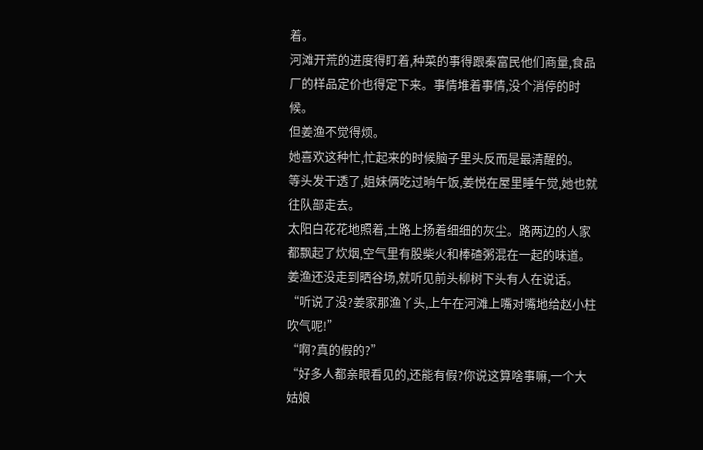着。
河滩开荒的进度得盯着,种菜的事得跟秦富民他们商量,食品厂的样品定价也得定下来。事情堆着事情,没个消停的时候。
但姜渔不觉得烦。
她喜欢这种忙,忙起来的时候脑子里头反而是最清醒的。
等头发干透了,姐妹俩吃过晌午饭,姜悦在屋里睡午觉,她也就往队部走去。
太阳白花花地照着,土路上扬着细细的灰尘。路两边的人家都飘起了炊烟,空气里有股柴火和棒碴粥混在一起的味道。
姜渔还没走到晒谷场,就听见前头柳树下头有人在说话。
“听说了没?姜家那渔丫头,上午在河滩上嘴对嘴地给赵小柱吹气呢!”
“啊?真的假的?”
“好多人都亲眼看见的,还能有假?你说这算啥事嘛,一个大姑娘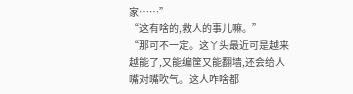家……”
“这有啥的,救人的事儿嘛。”
“那可不一定。这丫头最近可是越来越能了,又能编筐又能翻墙,还会给人嘴对嘴吹气。这人咋啥都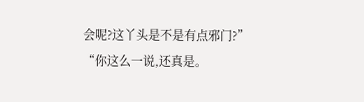会呢?这丫头是不是有点邪门?”
“你这么一说,还真是。